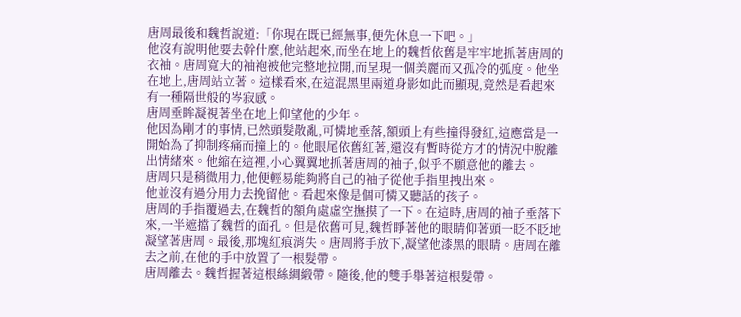唐周最後和魏哲說道:「你現在既已經無事,便先休息一下吧。」
他沒有說明他要去幹什麼,他站起來,而坐在地上的魏哲依舊是牢牢地抓著唐周的衣袖。唐周寬大的袖袍被他完整地拉開,而呈現一個美麗而又孤冷的弧度。他坐在地上,唐周站立著。這樣看來,在這混黑里兩道身影如此而顯現,竟然是看起來有一種隔世般的岑寂感。
唐周垂眸凝視著坐在地上仰望他的少年。
他因為剛才的事情,已然頭髮散亂,可憐地垂落,額頭上有些撞得發紅,這應當是一開始為了抑制疼痛而撞上的。他眼尾依舊紅著,還沒有暫時從方才的情況中脫離出情緒來。他縮在這裡,小心翼翼地抓著唐周的袖子,似乎不願意他的離去。
唐周只是稍微用力,他便輕易能夠將自己的袖子從他手指里拽出來。
他並沒有過分用力去挽留他。看起來像是個可憐又聽話的孩子。
唐周的手指覆過去,在魏哲的額角處虛空撫摸了一下。在這時,唐周的袖子垂落下來,一半遮擋了魏哲的面孔。但是依舊可見,魏哲睜著他的眼睛仰著頭一眨不眨地凝望著唐周。最後,那塊紅痕消失。唐周將手放下,凝望他漆黑的眼睛。唐周在離去之前,在他的手中放置了一根髮帶。
唐周離去。魏哲握著這根絲綢緞帶。隨後,他的雙手舉著這根髮帶。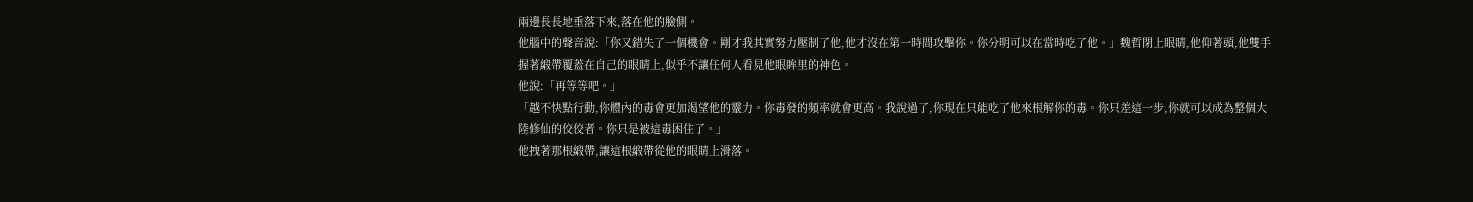兩邊長長地垂落下來,落在他的臉側。
他腦中的聲音說:「你又錯失了一個機會。剛才我其實努力壓制了他,他才沒在第一時間攻擊你。你分明可以在當時吃了他。」魏哲閉上眼睛,他仰著頭,他雙手握著緞帶覆蓋在自己的眼睛上,似乎不讓任何人看見他眼眸里的神色。
他說:「再等等吧。」
「越不快點行動,你體內的毒會更加渴望他的靈力。你毒發的頻率就會更高。我說過了,你現在只能吃了他來根解你的毒。你只差這一步,你就可以成為整個大陸修仙的佼佼者。你只是被這毒困住了。」
他拽著那根緞帶,讓這根緞帶從他的眼睛上滑落。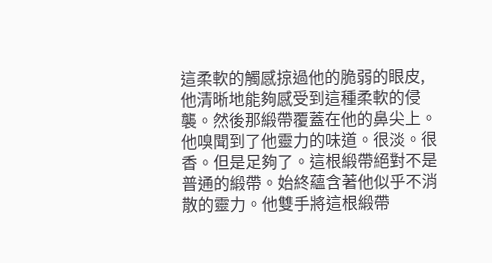這柔軟的觸感掠過他的脆弱的眼皮,他清晰地能夠感受到這種柔軟的侵襲。然後那緞帶覆蓋在他的鼻尖上。
他嗅聞到了他靈力的味道。很淡。很香。但是足夠了。這根緞帶絕對不是普通的緞帶。始終蘊含著他似乎不消散的靈力。他雙手將這根緞帶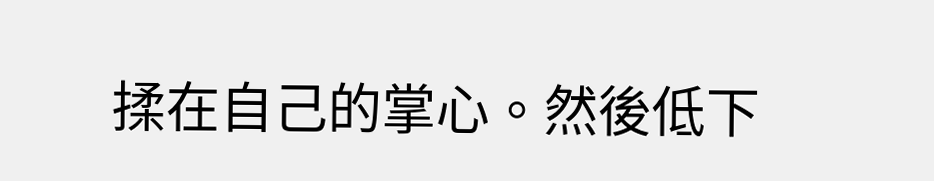揉在自己的掌心。然後低下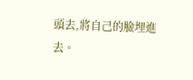頭去,將自己的臉埋進去。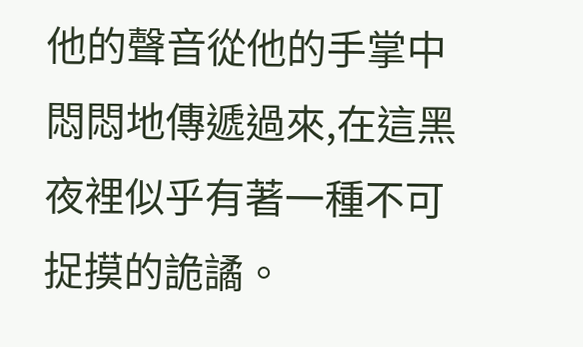他的聲音從他的手掌中悶悶地傳遞過來,在這黑夜裡似乎有著一種不可捉摸的詭譎。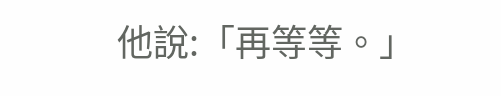他說:「再等等。」